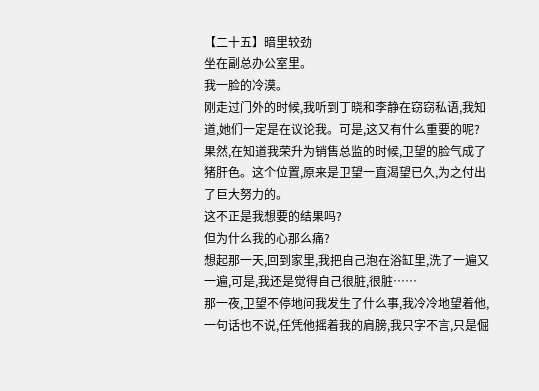【二十五】暗里较劲
坐在副总办公室里。
我一脸的冷漠。
刚走过门外的时候,我听到丁晓和李静在窃窃私语,我知道,她们一定是在议论我。可是,这又有什么重要的呢?
果然,在知道我荣升为销售总监的时候,卫望的脸气成了猪肝色。这个位置,原来是卫望一直渴望已久,为之付出了巨大努力的。
这不正是我想要的结果吗?
但为什么我的心那么痛?
想起那一天,回到家里,我把自己泡在浴缸里,洗了一遍又一遍,可是,我还是觉得自己很脏,很脏……
那一夜,卫望不停地问我发生了什么事,我冷冷地望着他,一句话也不说,任凭他摇着我的肩膀,我只字不言,只是倔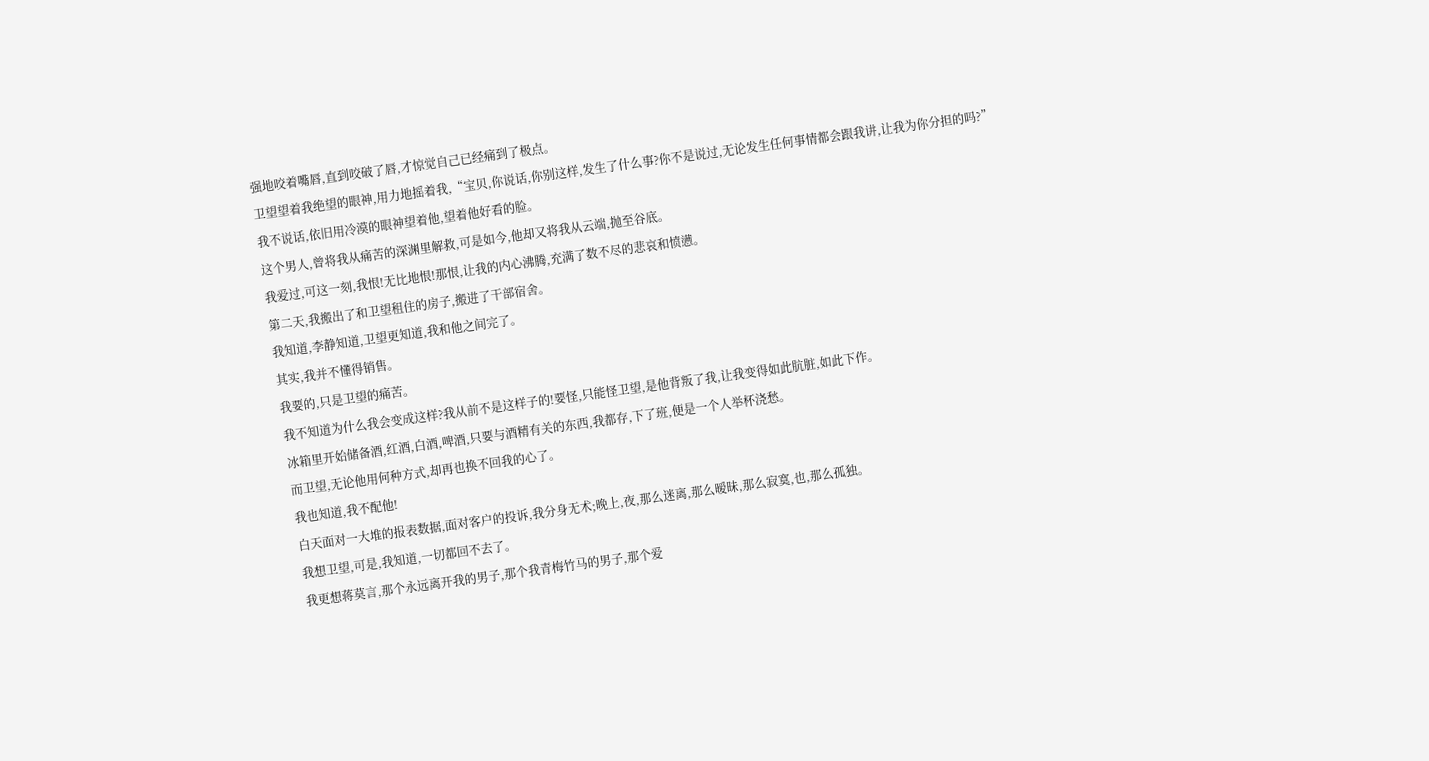强地咬着嘴唇,直到咬破了唇,才惊觉自己已经痛到了极点。
卫望望着我绝望的眼神,用力地摇着我,“宝贝,你说话,你别这样,发生了什么事?你不是说过,无论发生任何事情都会跟我讲,让我为你分担的吗?”
我不说话,依旧用冷漠的眼神望着他,望着他好看的脸。
这个男人,曾将我从痛苦的深渊里解救,可是如今,他却又将我从云端,抛至谷底。
我爱过,可这一刻,我恨!无比地恨!那恨,让我的内心沸腾,充满了数不尽的悲哀和愤懑。
第二天,我搬出了和卫望租住的房子,搬进了干部宿舍。
我知道,李静知道,卫望更知道,我和他之间完了。
其实,我并不懂得销售。
我要的,只是卫望的痛苦。
我不知道为什么我会变成这样?我从前不是这样子的!要怪,只能怪卫望,是他背叛了我,让我变得如此肮脏,如此下作。
冰箱里开始储备酒,红酒,白酒,啤酒,只要与酒精有关的东西,我都存,下了班,便是一个人举杯浇愁。
而卫望,无论他用何种方式,却再也换不回我的心了。
我也知道,我不配他!
白天面对一大堆的报表数据,面对客户的投诉,我分身无术;晚上,夜,那么迷离,那么暧昧,那么寂寞,也,那么孤独。
我想卫望,可是,我知道,一切都回不去了。
我更想蒋莫言,那个永远离开我的男子,那个我青梅竹马的男子,那个爱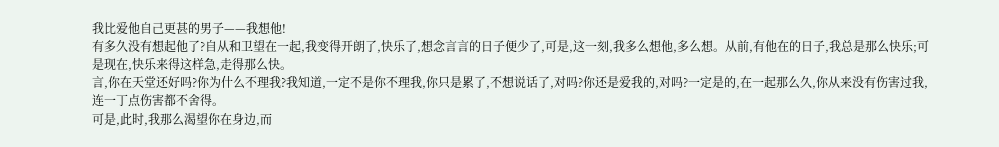我比爱他自己更甚的男子——我想他!
有多久没有想起他了?自从和卫望在一起,我变得开朗了,快乐了,想念言言的日子便少了,可是,这一刻,我多么想他,多么想。从前,有他在的日子,我总是那么快乐;可是现在,快乐来得这样急,走得那么快。
言,你在天堂还好吗?你为什么不理我?我知道,一定不是你不理我,你只是累了,不想说话了,对吗?你还是爱我的,对吗?一定是的,在一起那么久,你从来没有伤害过我,连一丁点伤害都不舍得。
可是,此时,我那么渴望你在身边,而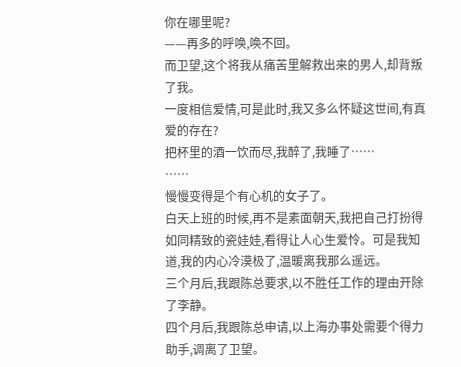你在哪里呢?
——再多的呼唤,唤不回。
而卫望,这个将我从痛苦里解救出来的男人,却背叛了我。
一度相信爱情,可是此时,我又多么怀疑这世间,有真爱的存在?
把杯里的酒一饮而尽,我醉了,我睡了……
……
慢慢变得是个有心机的女子了。
白天上班的时候,再不是素面朝天,我把自己打扮得如同精致的瓷娃娃,看得让人心生爱怜。可是我知道,我的内心冷漠极了,温暖离我那么遥远。
三个月后,我跟陈总要求,以不胜任工作的理由开除了李静。
四个月后,我跟陈总申请,以上海办事处需要个得力助手,调离了卫望。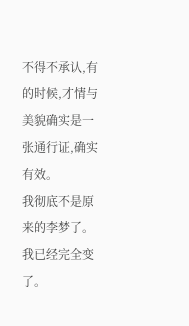不得不承认,有的时候,才情与美貌确实是一张通行证,确实有效。
我彻底不是原来的李梦了。
我已经完全变了。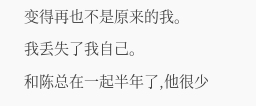变得再也不是原来的我。
我丢失了我自己。
和陈总在一起半年了,他很少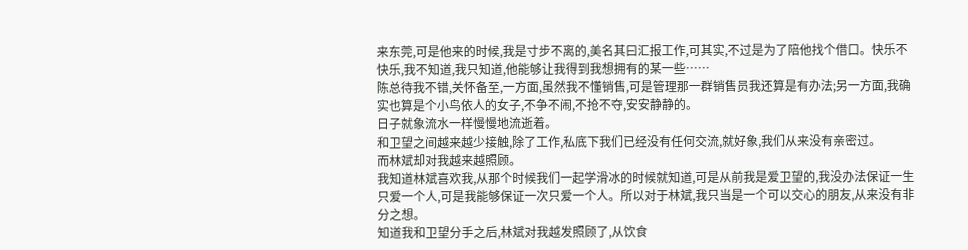来东莞,可是他来的时候,我是寸步不离的,美名其曰汇报工作,可其实,不过是为了陪他找个借口。快乐不快乐,我不知道,我只知道,他能够让我得到我想拥有的某一些……
陈总待我不错,关怀备至,一方面,虽然我不懂销售,可是管理那一群销售员我还算是有办法;另一方面,我确实也算是个小鸟依人的女子,不争不闹,不抢不夺,安安静静的。
日子就象流水一样慢慢地流逝着。
和卫望之间越来越少接触,除了工作,私底下我们已经没有任何交流,就好象,我们从来没有亲密过。
而林斌却对我越来越照顾。
我知道林斌喜欢我,从那个时候我们一起学滑冰的时候就知道,可是从前我是爱卫望的,我没办法保证一生只爱一个人,可是我能够保证一次只爱一个人。所以对于林斌,我只当是一个可以交心的朋友,从来没有非分之想。
知道我和卫望分手之后,林斌对我越发照顾了,从饮食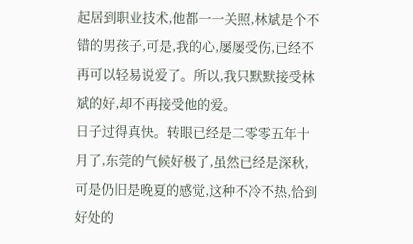起居到职业技术,他都一一关照,林斌是个不错的男孩子,可是,我的心,屡屡受伤,已经不再可以轻易说爱了。所以,我只默默接受林斌的好,却不再接受他的爱。
日子过得真快。转眼已经是二零零五年十月了,东莞的气候好极了,虽然已经是深秋,可是仍旧是晚夏的感觉,这种不冷不热,恰到好处的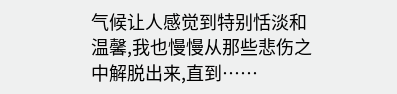气候让人感觉到特别恬淡和温馨,我也慢慢从那些悲伤之中解脱出来,直到……